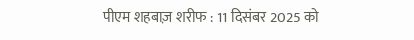पीएम शहबाज़ शरीफ : 11 दिसंबर 2025 को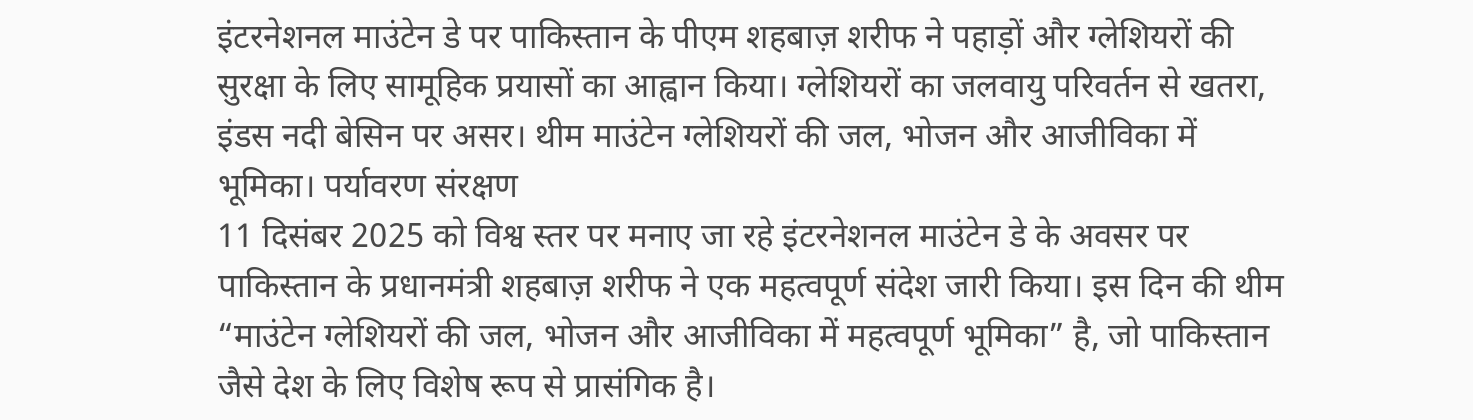इंटरनेशनल माउंटेन डे पर पाकिस्तान के पीएम शहबाज़ शरीफ ने पहाड़ों और ग्लेशियरों की सुरक्षा के लिए सामूहिक प्रयासों का आह्वान किया। ग्लेशियरों का जलवायु परिवर्तन से खतरा, इंडस नदी बेसिन पर असर। थीम माउंटेन ग्लेशियरों की जल, भोजन और आजीविका में भूमिका। पर्यावरण संरक्षण
11 दिसंबर 2025 को विश्व स्तर पर मनाए जा रहे इंटरनेशनल माउंटेन डे के अवसर पर पाकिस्तान के प्रधानमंत्री शहबाज़ शरीफ ने एक महत्वपूर्ण संदेश जारी किया। इस दिन की थीम “माउंटेन ग्लेशियरों की जल, भोजन और आजीविका में महत्वपूर्ण भूमिका” है, जो पाकिस्तान जैसे देश के लिए विशेष रूप से प्रासंगिक है।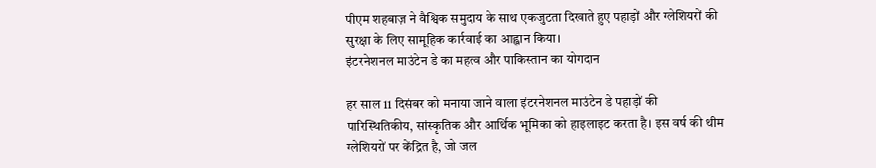पीएम शहबाज़ ने वैश्विक समुदाय के साथ एकजुटता दिखाते हुए पहाड़ों और ग्लेशियरों की सुरक्षा के लिए सामूहिक कार्रवाई का आह्वान किया।
इंटरनेशनल माउंटेन डे का महत्व और पाकिस्तान का योगदान

हर साल 11 दिसंबर को मनाया जाने वाला इंटरनेशनल माउंटेन डे पहाड़ों की पारिस्थितिकीय, सांस्कृतिक और आर्थिक भूमिका को हाइलाइट करता है। इस वर्ष की थीम ग्लेशियरों पर केंद्रित है, जो जल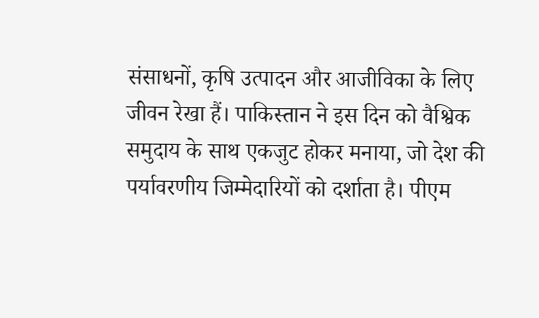संसाधनों, कृषि उत्पादन और आजीविका के लिए जीवन रेखा हैं। पाकिस्तान ने इस दिन को वैश्विक समुदाय के साथ एकजुट होकर मनाया, जो देश की पर्यावरणीय जिम्मेदारियों को दर्शाता है। पीएम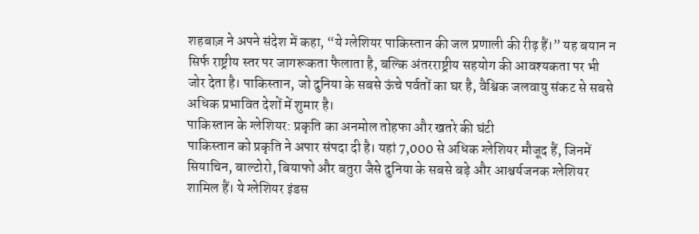शहबाज़ ने अपने संदेश में कहा, “ये ग्लेशियर पाकिस्तान की जल प्रणाली की रीढ़ हैं।” यह बयान न सिर्फ राष्ट्रीय स्तर पर जागरूकता फैलाता है, बल्कि अंतरराष्ट्रीय सहयोग की आवश्यकता पर भी जोर देता है। पाकिस्तान, जो दुनिया के सबसे ऊंचे पर्वतों का घर है, वैश्विक जलवायु संकट से सबसे अधिक प्रभावित देशों में शुमार है।
पाकिस्तान के ग्लेशियर: प्रकृति का अनमोल तोहफा और खतरे की घंटी
पाकिस्तान को प्रकृति ने अपार संपदा दी है। यहां 7,000 से अधिक ग्लेशियर मौजूद हैं, जिनमें सियाचिन, बाल्टोरो, बियाफो और बतुरा जैसे दुनिया के सबसे बड़े और आश्चर्यजनक ग्लेशियर शामिल हैं। ये ग्लेशियर इंडस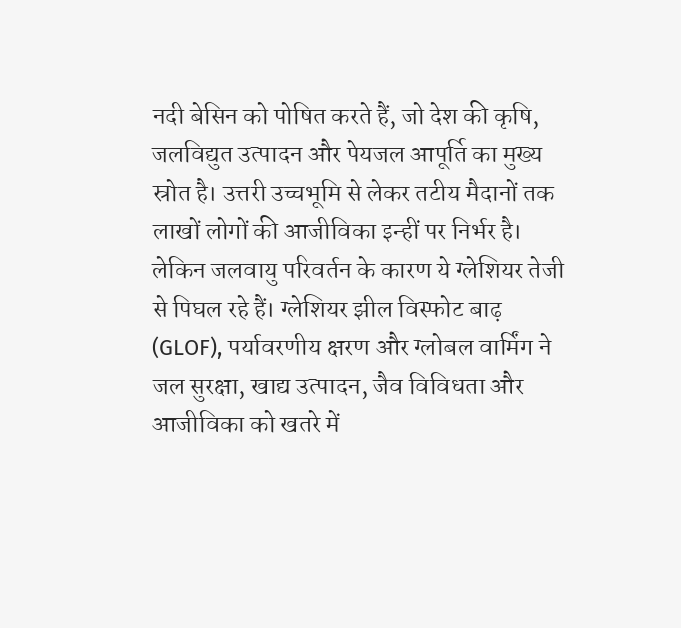नदी बेसिन को पोषित करते हैं, जो देश की कृषि, जलविद्युत उत्पादन और पेयजल आपूर्ति का मुख्य स्रोत है। उत्तरी उच्चभूमि से लेकर तटीय मैदानों तक लाखों लोगों की आजीविका इन्हीं पर निर्भर है। लेकिन जलवायु परिवर्तन के कारण ये ग्लेशियर तेजी से पिघल रहे हैं। ग्लेशियर झील विस्फोट बाढ़ (GLOF), पर्यावरणीय क्षरण और ग्लोबल वार्मिंग ने जल सुरक्षा, खाद्य उत्पादन, जैव विविधता और आजीविका को खतरे में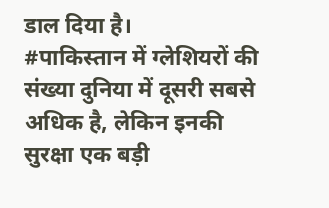डाल दिया है।
#पाकिस्तान में ग्लेशियरों की संख्या दुनिया में दूसरी सबसे अधिक है, लेकिन इनकी सुरक्षा एक बड़ी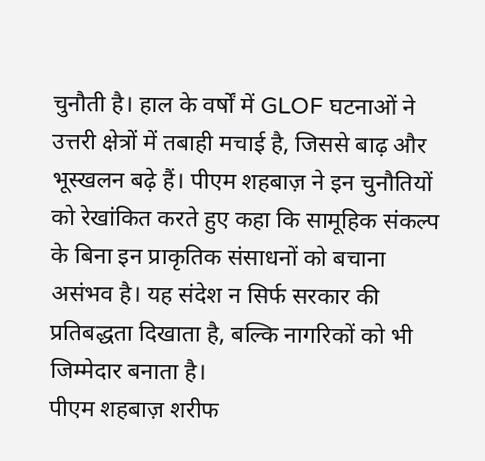चुनौती है। हाल के वर्षों में GLOF घटनाओं ने उत्तरी क्षेत्रों में तबाही मचाई है, जिससे बाढ़ और भूस्खलन बढ़े हैं। पीएम शहबाज़ ने इन चुनौतियों को रेखांकित करते हुए कहा कि सामूहिक संकल्प के बिना इन प्राकृतिक संसाधनों को बचाना असंभव है। यह संदेश न सिर्फ सरकार की प्रतिबद्धता दिखाता है, बल्कि नागरिकों को भी जिम्मेदार बनाता है।
पीएम शहबाज़ शरीफ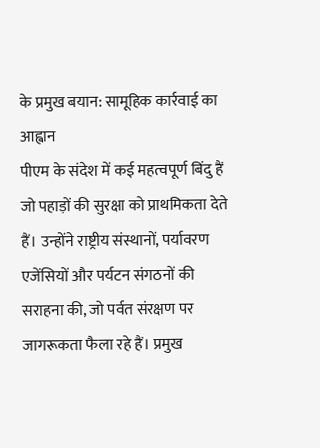के प्रमुख बयान: सामूहिक कार्रवाई का आह्वान
पीएम के संदेश में कई महत्वपूर्ण बिंदु हैं जो पहाड़ों की सुरक्षा को प्राथमिकता देते हैं। उन्होंने राष्ट्रीय संस्थानों, पर्यावरण एजेंसियों और पर्यटन संगठनों की सराहना की, जो पर्वत संरक्षण पर जागरूकता फैला रहे हैं। प्रमुख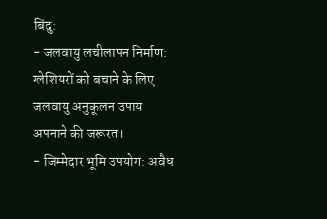बिंदु:
- जलवायु लचीलापन निर्माण: ग्लेशियरों को बचाने के लिए जलवायु अनुकूलन उपाय अपनाने की जरूरत।
- जिम्मेदार भूमि उपयोग: अवैध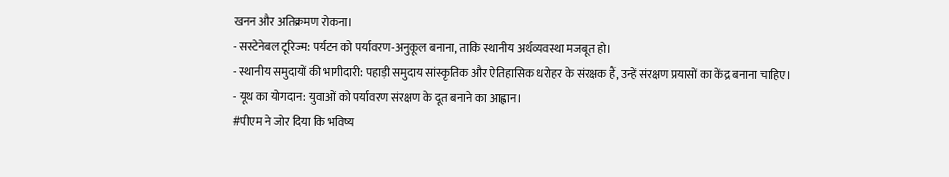खनन और अतिक्रमण रोकना।
- सस्टेनेबल टूरिज्म: पर्यटन को पर्यावरण-अनुकूल बनाना, ताकि स्थानीय अर्थव्यवस्था मजबूत हो।
- स्थानीय समुदायों की भागीदारी: पहाड़ी समुदाय सांस्कृतिक और ऐतिहासिक धरोहर के संरक्षक हैं, उन्हें संरक्षण प्रयासों का केंद्र बनाना चाहिए।
- यूथ का योगदान: युवाओं को पर्यावरण संरक्षण के दूत बनाने का आह्वान।
#पीएम ने जोर दिया कि भविष्य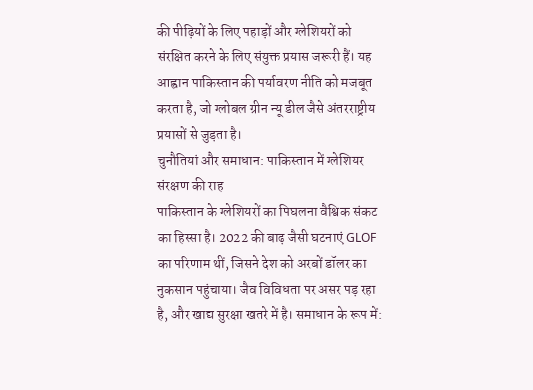की पीढ़ियों के लिए पहाड़ों और ग्लेशियरों को संरक्षित करने के लिए संयुक्त प्रयास जरूरी हैं। यह आह्वान पाकिस्तान की पर्यावरण नीति को मजबूत करता है, जो ग्लोबल ग्रीन न्यू डील जैसे अंतरराष्ट्रीय प्रयासों से जुड़ता है।
चुनौतियां और समाधान: पाकिस्तान में ग्लेशियर संरक्षण की राह
पाकिस्तान के ग्लेशियरों का पिघलना वैश्विक संकट का हिस्सा है। 2022 की बाढ़ जैसी घटनाएं GLOF का परिणाम थीं, जिसने देश को अरबों डॉलर का नुकसान पहुंचाया। जैव विविधता पर असर पड़ रहा है, और खाद्य सुरक्षा खतरे में है। समाधान के रूप में: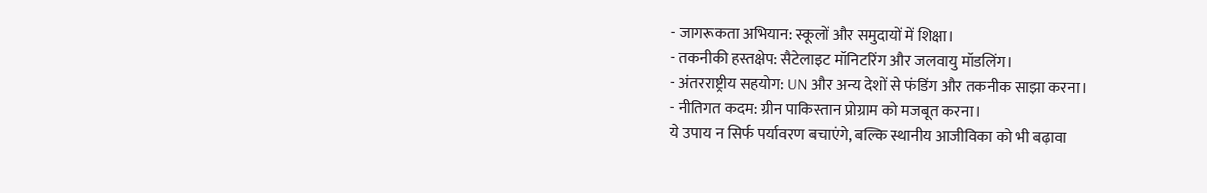- जागरूकता अभियान: स्कूलों और समुदायों में शिक्षा।
- तकनीकी हस्तक्षेप: सैटेलाइट मॉनिटरिंग और जलवायु मॉडलिंग।
- अंतरराष्ट्रीय सहयोग: UN और अन्य देशों से फंडिंग और तकनीक साझा करना।
- नीतिगत कदम: ग्रीन पाकिस्तान प्रोग्राम को मजबूत करना।
ये उपाय न सिर्फ पर्यावरण बचाएंगे, बल्कि स्थानीय आजीविका को भी बढ़ावा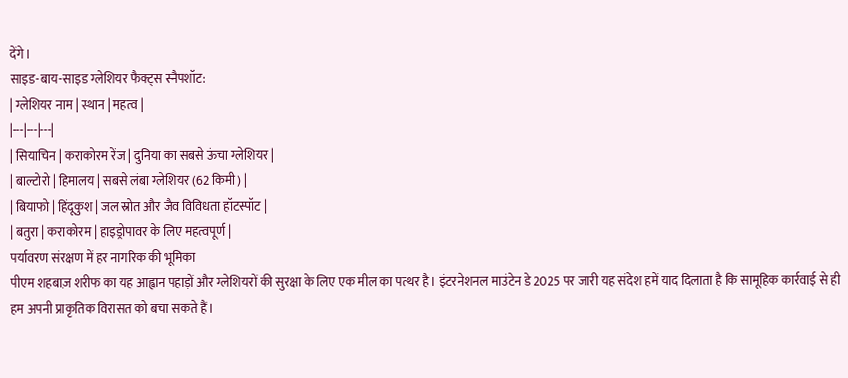देंगे।
साइड-बाय-साइड ग्लेशियर फैक्ट्स स्नैपशॉट:
| ग्लेशियर नाम | स्थान | महत्व |
|---|---|---|
| सियाचिन | कराकोरम रेंज | दुनिया का सबसे ऊंचा ग्लेशियर |
| बाल्टोरो | हिमालय | सबसे लंबा ग्लेशियर (62 किमी) |
| बियाफो | हिंदूकुश | जल स्रोत और जैव विविधता हॉटस्पॉट |
| बतुरा | कराकोरम | हाइड्रोपावर के लिए महत्वपूर्ण |
पर्यावरण संरक्षण में हर नागरिक की भूमिका
पीएम शहबाज़ शरीफ का यह आह्वान पहाड़ों और ग्लेशियरों की सुरक्षा के लिए एक मील का पत्थर है। इंटरनेशनल माउंटेन डे 2025 पर जारी यह संदेश हमें याद दिलाता है कि सामूहिक कार्रवाई से ही हम अपनी प्राकृतिक विरासत को बचा सकते हैं।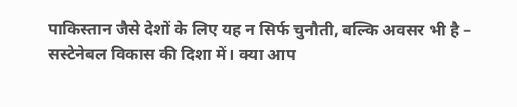पाकिस्तान जैसे देशों के लिए यह न सिर्फ चुनौती, बल्कि अवसर भी है – सस्टेनेबल विकास की दिशा में। क्या आप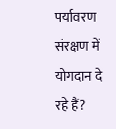पर्यावरण संरक्षण में योगदान दे रहे हैं?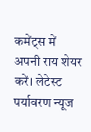कमेंट्स में अपनी राय शेयर करें। लेटेस्ट पर्यावरण न्यूज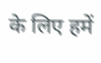के लिए हमें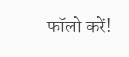फॉलो करें!